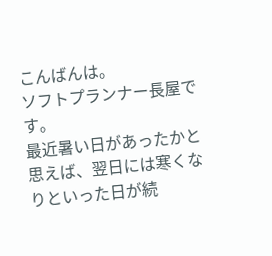こんばんは。
ソフトプランナー長屋です。
最近暑い日があったかと思えば、翌日には寒くなりといった日が続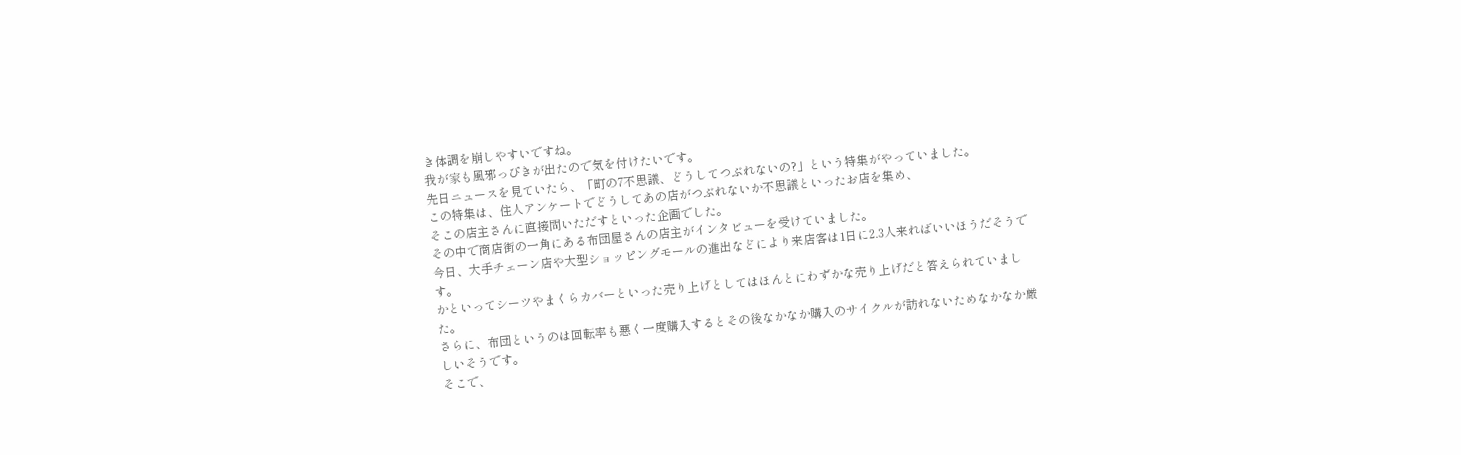き体調を崩しやすいですね。
我が家も風邪っぴきが出たので気を付けたいです。
先日ニュースを見ていたら、「町の7不思議、どうしてつぶれないの?」という特集がやっていました。
この特集は、住人アンケートでどうしてあの店がつぶれないか不思議といったお店を集め、
そこの店主さんに直接問いただすといった企画でした。
その中で商店街の一角にある布団屋さんの店主がインタビューを受けていました。
今日、大手チェーン店や大型ショッピングモールの進出などにより来店客は1日に2.3人来ればいいほうだそうです。
かといってシーツやまくらカバーといった売り上げとしてはほんとにわずかな売り上げだと答えられていました。
さらに、布団というのは回転率も悪く一度購入するとその後なかなか購入のサイクルが訪れないためなかなか厳しいそうです。
そこで、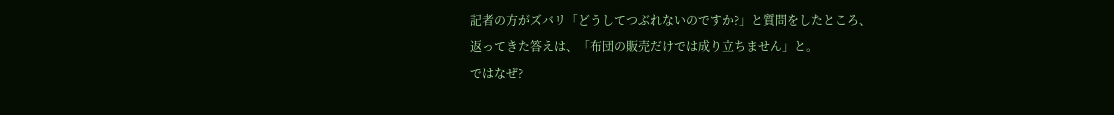記者の方がズバリ「どうしてつぶれないのですか?」と質問をしたところ、
返ってきた答えは、「布団の販売だけでは成り立ちません」と。
ではなぜ?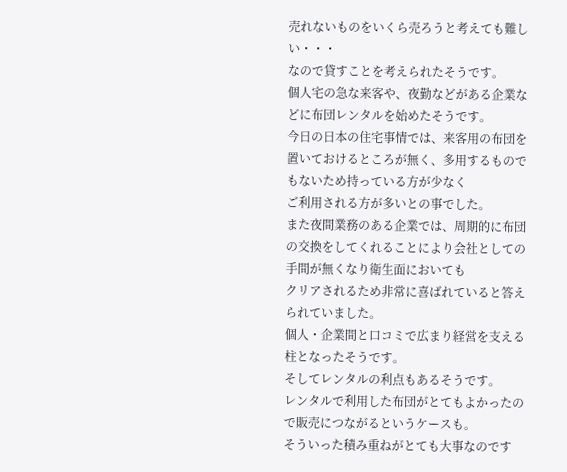売れないものをいくら売ろうと考えても難しい・・・
なので貸すことを考えられたそうです。
個人宅の急な来客や、夜勤などがある企業などに布団レンタルを始めたそうです。
今日の日本の住宅事情では、来客用の布団を置いておけるところが無く、多用するものでもないため持っている方が少なく
ご利用される方が多いとの事でした。
また夜間業務のある企業では、周期的に布団の交換をしてくれることにより会社としての手間が無くなり衛生面においても
クリアされるため非常に喜ばれていると答えられていました。
個人・企業間と口コミで広まり経営を支える柱となったそうです。
そしてレンタルの利点もあるそうです。
レンタルで利用した布団がとてもよかったので販売につながるというケースも。
そういった積み重ねがとても大事なのです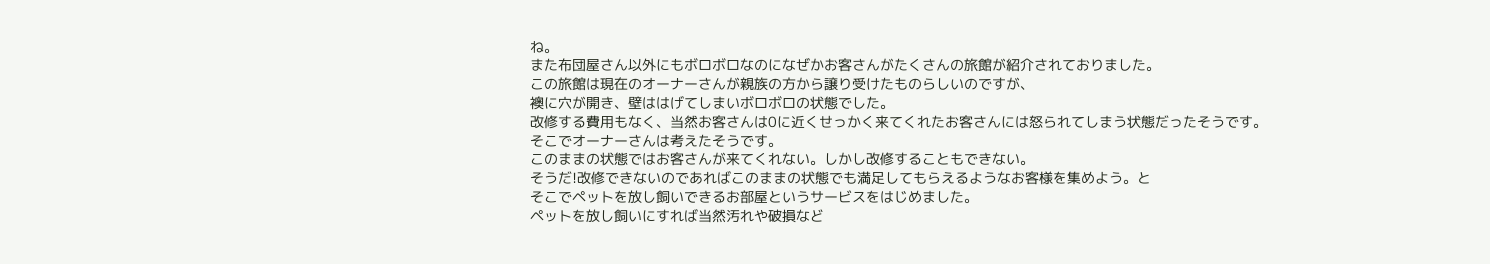ね。
また布団屋さん以外にもボロボロなのになぜかお客さんがたくさんの旅館が紹介されておりました。
この旅館は現在のオーナーさんが親族の方から譲り受けたものらしいのですが、
襖に穴が開き、壁ははげてしまいボロボロの状態でした。
改修する費用もなく、当然お客さんは0に近くせっかく来てくれたお客さんには怒られてしまう状態だったそうです。
そこでオーナーさんは考えたそうです。
このままの状態ではお客さんが来てくれない。しかし改修することもできない。
そうだ!改修できないのであればこのままの状態でも満足してもらえるようなお客様を集めよう。と
そこでペットを放し飼いできるお部屋というサービスをはじめました。
ペットを放し飼いにすれば当然汚れや破損など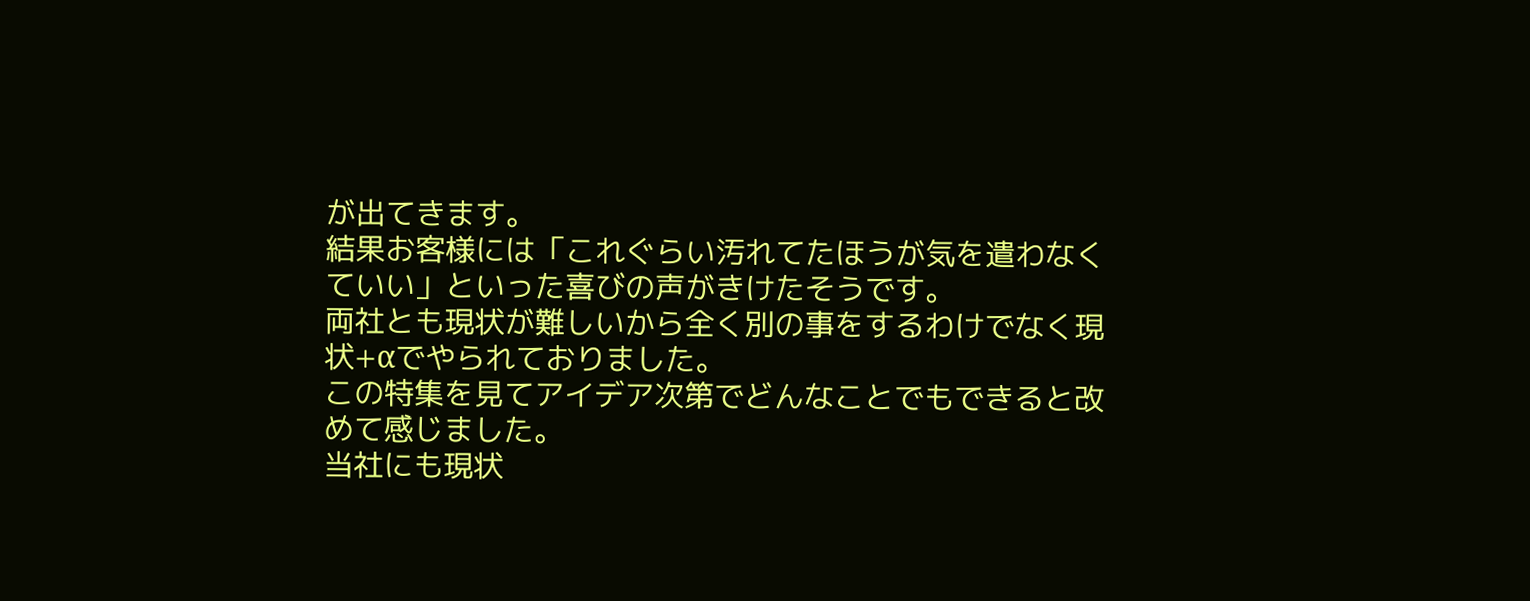が出てきます。
結果お客様には「これぐらい汚れてたほうが気を遣わなくていい」といった喜びの声がきけたそうです。
両社とも現状が難しいから全く別の事をするわけでなく現状+αでやられておりました。
この特集を見てアイデア次第でどんなことでもできると改めて感じました。
当社にも現状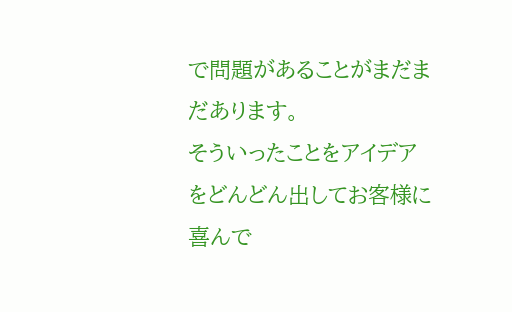で問題があることがまだまだあります。
そういったことをアイデアをどんどん出してお客様に喜んで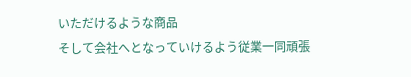いただけるような商品
そして会社へとなっていけるよう従業一同頑張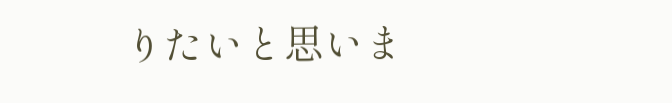りたいと思いま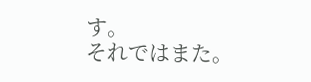す。
それではまた。